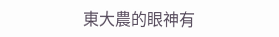東大農的眼神有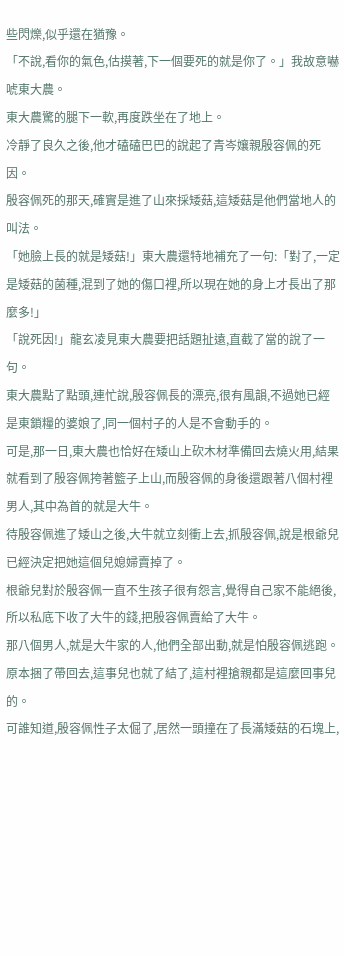些閃爍,似乎還在猶豫。
「不說,看你的氣色,估摸著,下一個要死的就是你了。」我故意嚇唬東大農。
東大農驚的腿下一軟,再度跌坐在了地上。
冷靜了良久之後,他才磕磕巴巴的說起了青岑孃親殷容佩的死因。
殷容佩死的那天,確實是進了山來採矮菇,這矮菇是他們當地人的叫法。
「她臉上長的就是矮菇!」東大農還特地補充了一句:「對了,一定是矮菇的菌種,混到了她的傷口裡,所以現在她的身上才長出了那麼多!」
「說死因!」龍玄凌見東大農要把話題扯遠,直截了當的說了一句。
東大農點了點頭,連忙說,殷容佩長的漂亮,很有風韻,不過她已經是東鎖糧的婆娘了,同一個村子的人是不會動手的。
可是,那一日,東大農也恰好在矮山上砍木材準備回去燒火用,結果就看到了殷容佩挎著籃子上山,而殷容佩的身後還跟著八個村裡男人,其中為首的就是大牛。
待殷容佩進了矮山之後,大牛就立刻衝上去,抓殷容佩,說是根爺兒已經決定把她這個兒媳婦賣掉了。
根爺兒對於殷容佩一直不生孩子很有怨言,覺得自己家不能絕後,所以私底下收了大牛的錢,把殷容佩賣給了大牛。
那八個男人,就是大牛家的人,他們全部出動,就是怕殷容佩逃跑。
原本捆了帶回去,這事兒也就了結了,這村裡搶親都是這麼回事兒的。
可誰知道,殷容佩性子太倔了,居然一頭撞在了長滿矮菇的石塊上,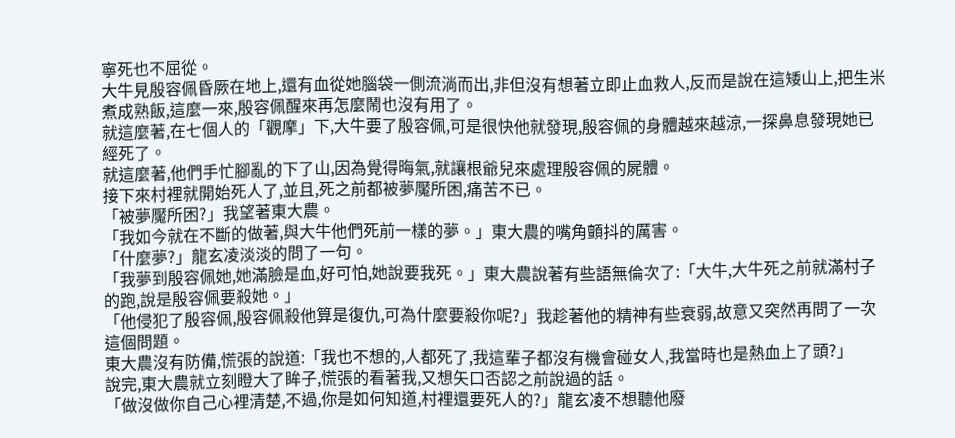寧死也不屈從。
大牛見殷容佩昏厥在地上,還有血從她腦袋一側流淌而出,非但沒有想著立即止血救人,反而是說在這矮山上,把生米煮成熟飯,這麼一來,殷容佩醒來再怎麼鬧也沒有用了。
就這麼著,在七個人的「觀摩」下,大牛要了殷容佩,可是很快他就發現,殷容佩的身體越來越涼,一探鼻息發現她已經死了。
就這麼著,他們手忙腳亂的下了山,因為覺得晦氣,就讓根爺兒來處理殷容佩的屍體。
接下來村裡就開始死人了,並且,死之前都被夢魘所困,痛苦不已。
「被夢魘所困?」我望著東大農。
「我如今就在不斷的做著,與大牛他們死前一樣的夢。」東大農的嘴角顫抖的厲害。
「什麼夢?」龍玄凌淡淡的問了一句。
「我夢到殷容佩她,她滿臉是血,好可怕,她說要我死。」東大農說著有些語無倫次了:「大牛,大牛死之前就滿村子的跑,說是殷容佩要殺她。」
「他侵犯了殷容佩,殷容佩殺他算是復仇,可為什麼要殺你呢?」我趁著他的精神有些衰弱,故意又突然再問了一次這個問題。
東大農沒有防備,慌張的說道:「我也不想的,人都死了,我這輩子都沒有機會碰女人,我當時也是熱血上了頭?」
說完,東大農就立刻瞪大了眸子,慌張的看著我,又想矢口否認之前說過的話。
「做沒做你自己心裡清楚,不過,你是如何知道,村裡還要死人的?」龍玄凌不想聽他廢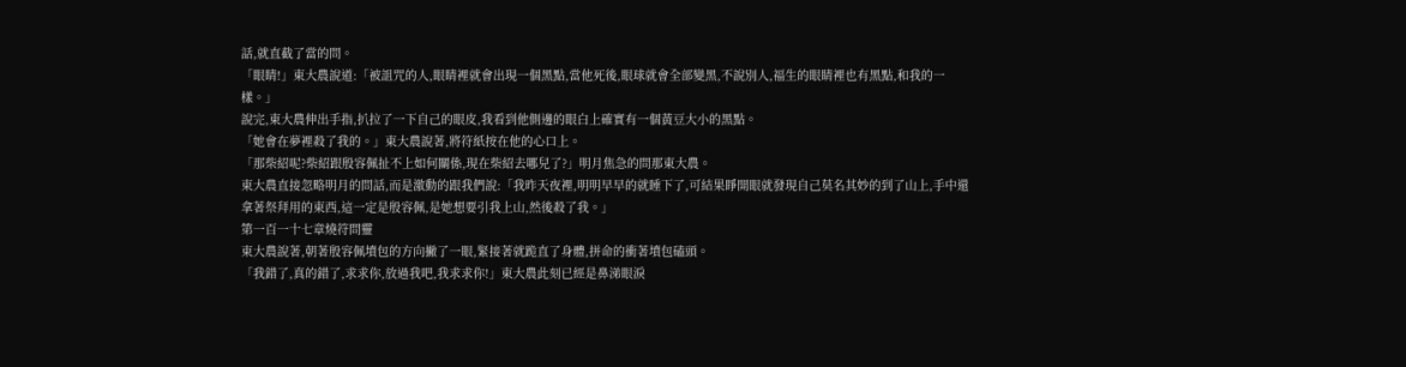話,就直截了當的問。
「眼睛!」東大農說道:「被詛咒的人,眼睛裡就會出現一個黑點,當他死後,眼球就會全部變黑,不說別人,福生的眼睛裡也有黑點,和我的一樣。」
說完,東大農伸出手指,扒拉了一下自己的眼皮,我看到他側邊的眼白上確實有一個黃豆大小的黑點。
「她會在夢裡殺了我的。」東大農說著,將符紙按在他的心口上。
「那柴紹呢?柴紹跟殷容佩扯不上如何關係,現在柴紹去哪兒了?」明月焦急的問那東大農。
東大農直接忽略明月的問話,而是激動的跟我們說:「我昨天夜裡,明明早早的就睡下了,可結果睜開眼就發現自己莫名其妙的到了山上,手中還拿著祭拜用的東西,這一定是殷容佩,是她想要引我上山,然後殺了我。」
第一百一十七章燒符問靈
東大農說著,朝著殷容佩墳包的方向撇了一眼,緊接著就跪直了身體,拼命的衝著墳包磕頭。
「我錯了,真的錯了,求求你,放過我吧,我求求你!」東大農此刻已經是鼻涕眼淚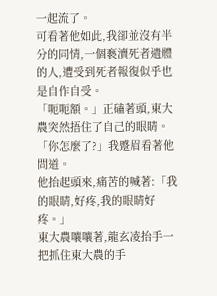一起流了。
可看著他如此,我卻並沒有半分的同情,一個褻瀆死者遺體的人,遭受到死者報復似乎也是自作自受。
「呃呃額。」正磕著頭,東大農突然捂住了自己的眼睛。
「你怎麼了?」我蹙眉看著他問道。
他抬起頭來,痛苦的喊著:「我的眼睛,好疼,我的眼睛好疼。」
東大農嚷嚷著,龍玄凌抬手一把抓住東大農的手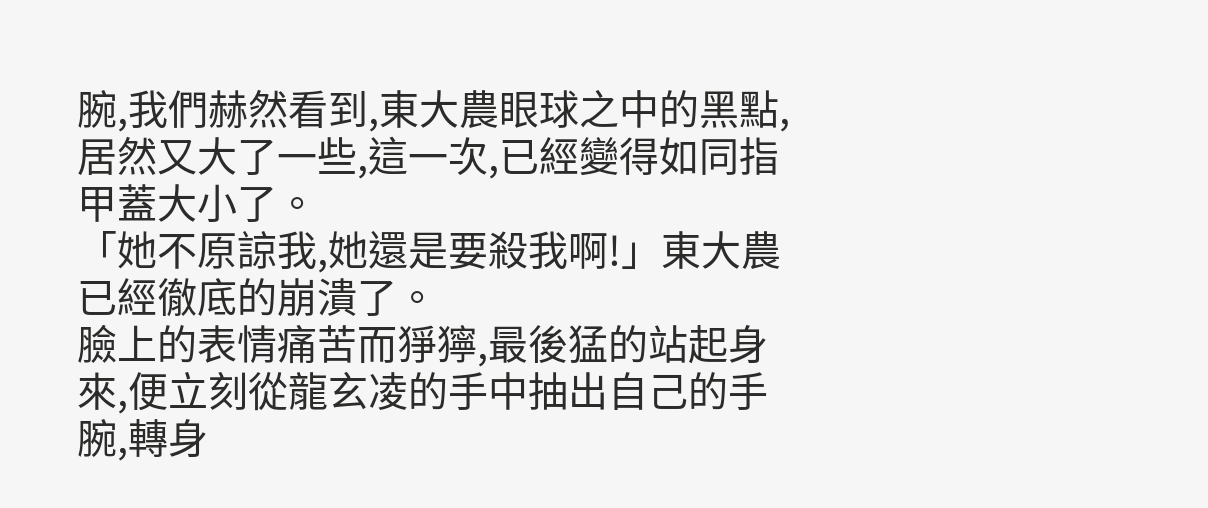腕,我們赫然看到,東大農眼球之中的黑點,居然又大了一些,這一次,已經變得如同指甲蓋大小了。
「她不原諒我,她還是要殺我啊!」東大農已經徹底的崩潰了。
臉上的表情痛苦而猙獰,最後猛的站起身來,便立刻從龍玄凌的手中抽出自己的手腕,轉身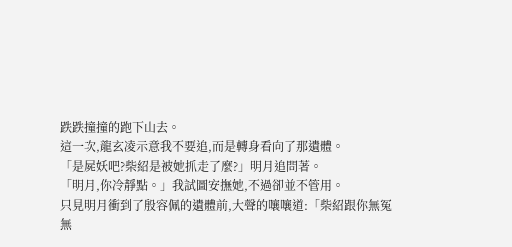跌跌撞撞的跑下山去。
這一次,龍玄凌示意我不要追,而是轉身看向了那遺體。
「是屍妖吧?柴紹是被她抓走了麼?」明月追問著。
「明月,你冷靜點。」我試圖安撫她,不過卻並不管用。
只見明月衝到了殷容佩的遺體前,大聲的嚷嚷道:「柴紹跟你無冤無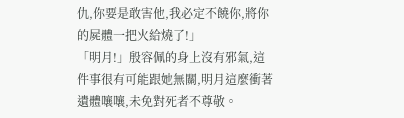仇,你要是敢害他,我必定不饒你,將你的屍體一把火給燒了!」
「明月!」殷容佩的身上沒有邪氣,這件事很有可能跟她無關,明月這麼衝著遺體嚷嚷,未免對死者不尊敬。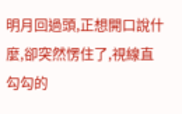明月回過頭,正想開口說什麼,卻突然愣住了,視線直勾勾的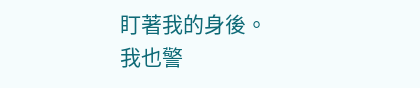盯著我的身後。
我也警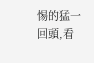惕的猛一回頭,看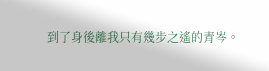到了身後離我只有幾步之遙的青岑。